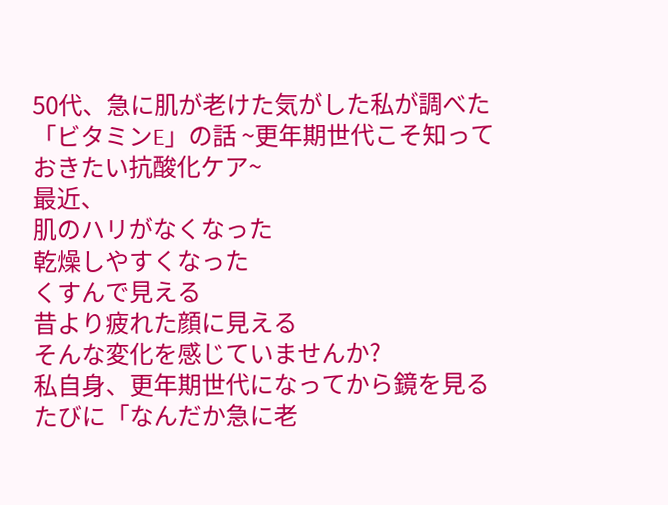50代、急に肌が老けた気がした私が調べた「ビタミンE」の話 ~更年期世代こそ知っておきたい抗酸化ケア~
最近、
肌のハリがなくなった
乾燥しやすくなった
くすんで見える
昔より疲れた顔に見える
そんな変化を感じていませんか?
私自身、更年期世代になってから鏡を見るたびに「なんだか急に老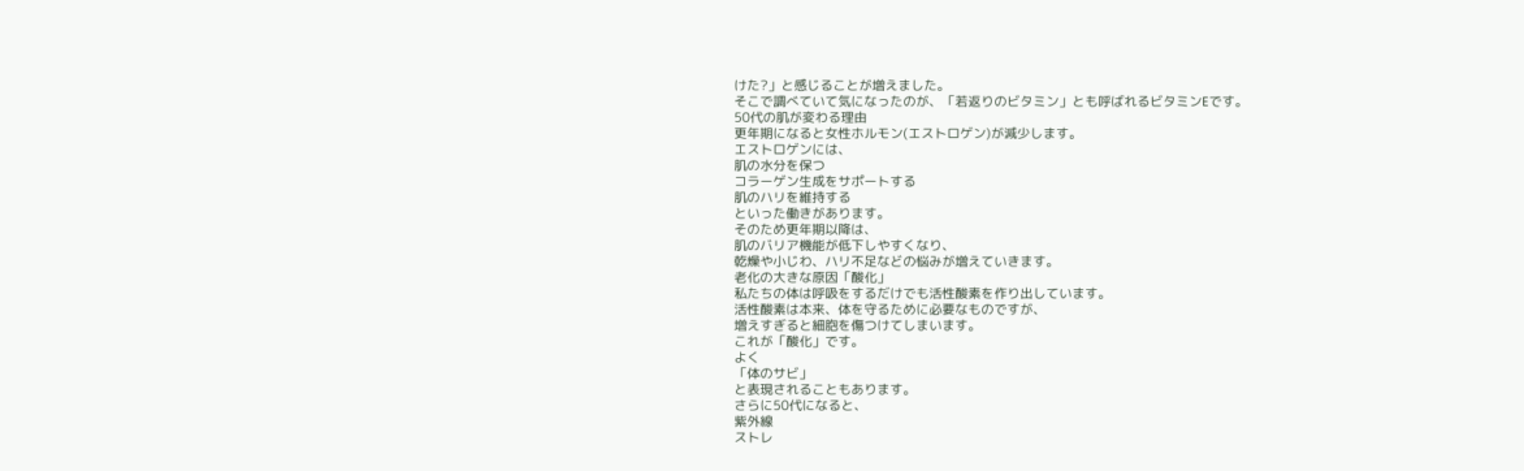けた?」と感じることが増えました。
そこで調べていて気になったのが、「若返りのビタミン」とも呼ばれるビタミンEです。
50代の肌が変わる理由
更年期になると女性ホルモン(エストロゲン)が減少します。
エストロゲンには、
肌の水分を保つ
コラーゲン生成をサポートする
肌のハリを維持する
といった働きがあります。
そのため更年期以降は、
肌のバリア機能が低下しやすくなり、
乾燥や小じわ、ハリ不足などの悩みが増えていきます。
老化の大きな原因「酸化」
私たちの体は呼吸をするだけでも活性酸素を作り出しています。
活性酸素は本来、体を守るために必要なものですが、
増えすぎると細胞を傷つけてしまいます。
これが「酸化」です。
よく
「体のサビ」
と表現されることもあります。
さらに50代になると、
紫外線
ストレ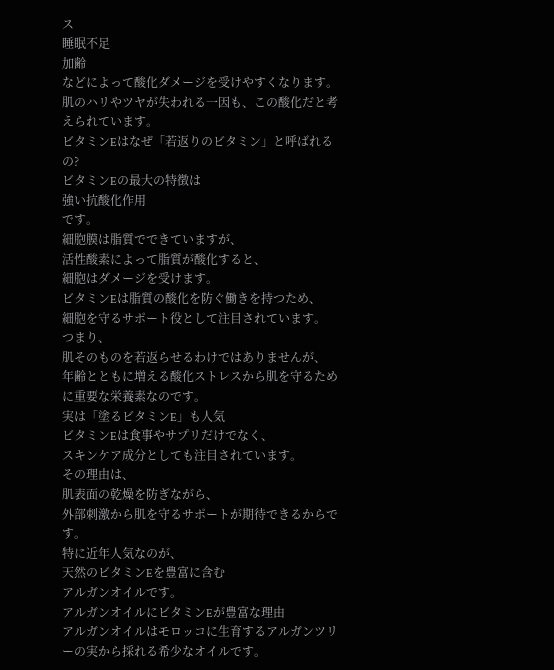ス
睡眠不足
加齢
などによって酸化ダメージを受けやすくなります。
肌のハリやツヤが失われる一因も、この酸化だと考えられています。
ビタミンEはなぜ「若返りのビタミン」と呼ばれるの?
ビタミンEの最大の特徴は
強い抗酸化作用
です。
細胞膜は脂質でできていますが、
活性酸素によって脂質が酸化すると、
細胞はダメージを受けます。
ビタミンEは脂質の酸化を防ぐ働きを持つため、
細胞を守るサポート役として注目されています。
つまり、
肌そのものを若返らせるわけではありませんが、
年齢とともに増える酸化ストレスから肌を守るために重要な栄養素なのです。
実は「塗るビタミンE」も人気
ビタミンEは食事やサプリだけでなく、
スキンケア成分としても注目されています。
その理由は、
肌表面の乾燥を防ぎながら、
外部刺激から肌を守るサポートが期待できるからです。
特に近年人気なのが、
天然のビタミンEを豊富に含む
アルガンオイルです。
アルガンオイルにビタミンEが豊富な理由
アルガンオイルはモロッコに生育するアルガンツリーの実から採れる希少なオイルです。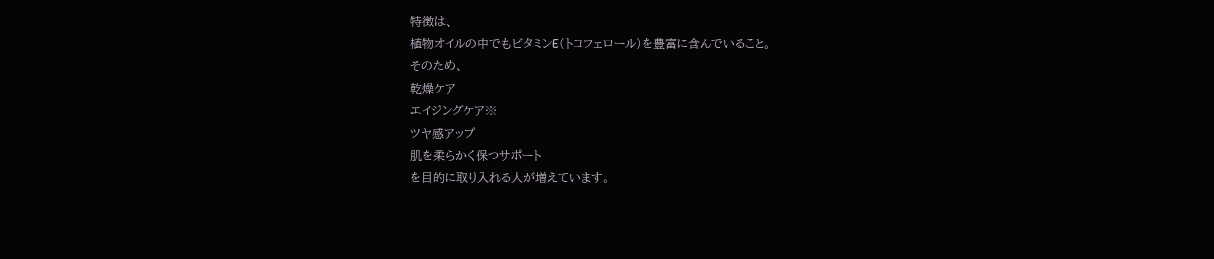特徴は、
植物オイルの中でもビタミンE(トコフェロール)を豊富に含んでいること。
そのため、
乾燥ケア
エイジングケア※
ツヤ感アップ
肌を柔らかく保つサポート
を目的に取り入れる人が増えています。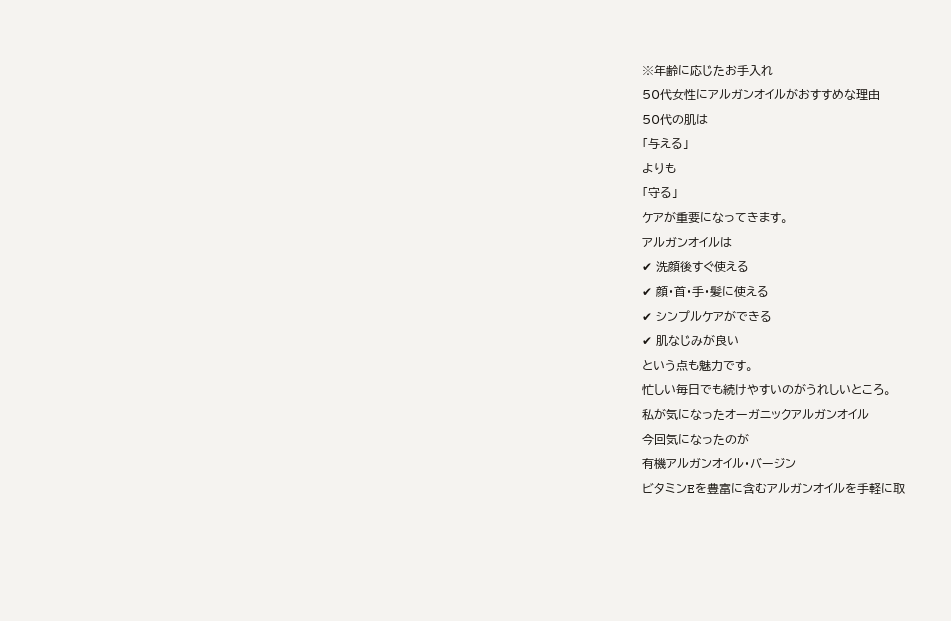※年齢に応じたお手入れ
50代女性にアルガンオイルがおすすめな理由
50代の肌は
「与える」
よりも
「守る」
ケアが重要になってきます。
アルガンオイルは
✔ 洗顔後すぐ使える
✔ 顔・首・手・髪に使える
✔ シンプルケアができる
✔ 肌なじみが良い
という点も魅力です。
忙しい毎日でも続けやすいのがうれしいところ。
私が気になったオーガニックアルガンオイル
今回気になったのが
有機アルガンオイル・バージン
ビタミンEを豊富に含むアルガンオイルを手軽に取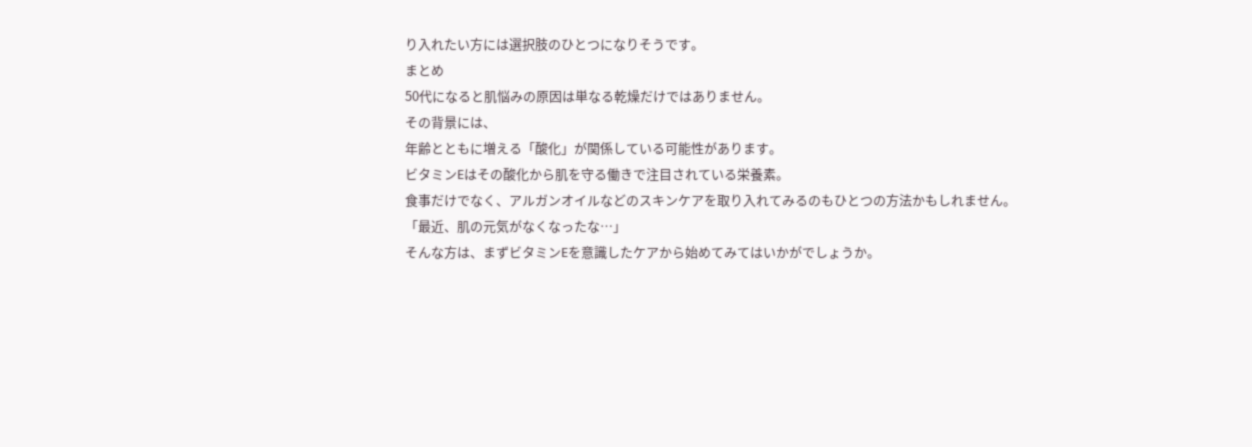り入れたい方には選択肢のひとつになりそうです。
まとめ
50代になると肌悩みの原因は単なる乾燥だけではありません。
その背景には、
年齢とともに増える「酸化」が関係している可能性があります。
ビタミンEはその酸化から肌を守る働きで注目されている栄養素。
食事だけでなく、アルガンオイルなどのスキンケアを取り入れてみるのもひとつの方法かもしれません。
「最近、肌の元気がなくなったな…」
そんな方は、まずビタミンEを意識したケアから始めてみてはいかがでしょうか。